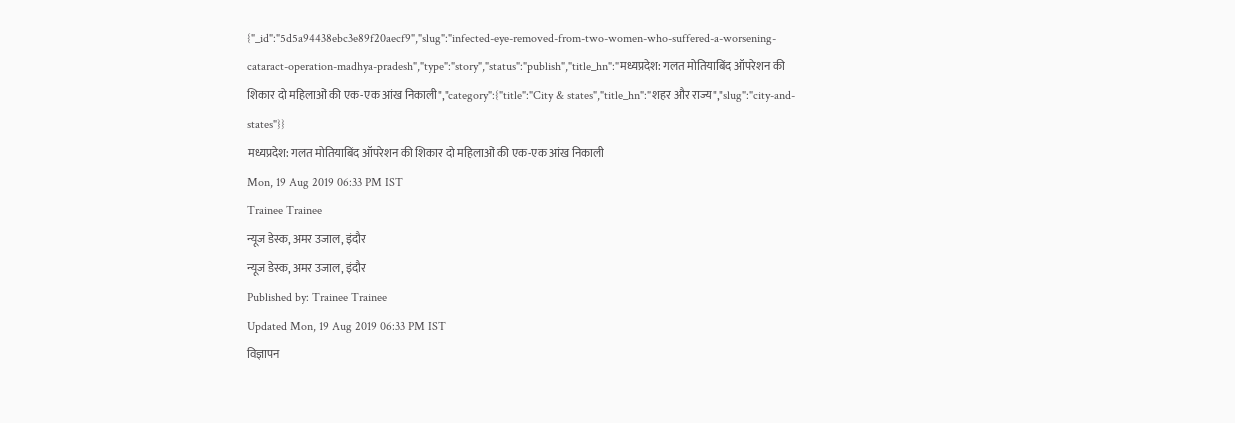{"_id":"5d5a94438ebc3e89f20aecf9","slug":"infected-eye-removed-from-two-women-who-suffered-a-worsening-cataract-operation-madhya-pradesh","type":"story","status":"publish","title_hn":"मध्यप्रदेश: गलत मोतियाबिंद ऑपरेशन की शिकार दो महिलाओं की एक-एक आंख निकाली","category":{"title":"City & states","title_hn":"शहर और राज्य","slug":"city-and-states"}}
मध्यप्रदेश: गलत मोतियाबिंद ऑपरेशन की शिकार दो महिलाओं की एक-एक आंख निकाली
Mon, 19 Aug 2019 06:33 PM IST
Trainee Trainee
न्यूज डेस्क, अमर उजाल, इंदौर
न्यूज डेस्क, अमर उजाल, इंदौर
Published by: Trainee Trainee
Updated Mon, 19 Aug 2019 06:33 PM IST
विज्ञापन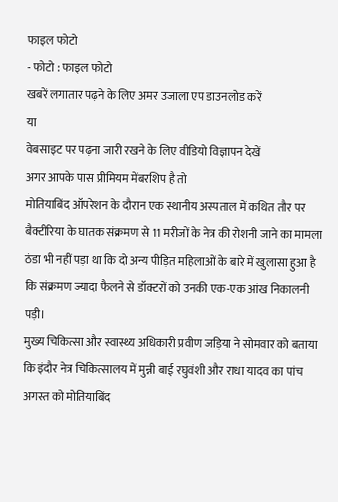फाइल फोटो
- फोटो : फाइल फोटो
खबरें लगातार पढ़ने के लिए अमर उजाला एप डाउनलोड करें
या
वेबसाइट पर पढ़ना जारी रखने के लिए वीडियो विज्ञापन देखें
अगर आपके पास प्रीमियम मेंबरशिप है तो
मोतियाबिंद ऑपरेशन के दौरान एक स्थानीय अस्पताल में कथित तौर पर बैक्टीरिया के घातक संक्रमण से 11 मरीजों के नेत्र की रोशनी जाने का मामला ठंडा भी नहीं पड़ा था कि दो अन्य पीड़ित महिलाओं के बारे में खुलासा हुआ है कि संक्रमण ज्यादा फैलने से डॉक्टरों को उनकी एक-एक आंख निकालनी पड़ी।
मुख्य चिकित्सा और स्वास्थ्य अधिकारी प्रवीण जड़िया ने सोमवार को बताया कि इंदौर नेत्र चिकित्सालय में मुन्नी बाई रघुवंशी और राधा यादव का पांच अगस्त को मोतियाबिंद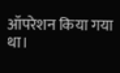ऑपरेशन किया गया था।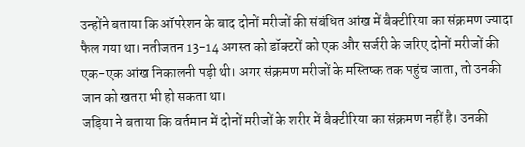उन्होंने बताया कि ऑपरेशन के बाद दोनों मरीजों की संबंधित आंख में बैक्टीरिया का संक्रमण ज्यादा फैल गया था। नतीजतन 13-14 अगस्त को डॉक्टरों को एक और सर्जरी के जरिए दोनों मरीजों की एक-एक आंख निकालनी पड़ी थी। अगर संक्रमण मरीजों के मस्तिष्क तक पहुंच जाता, तो उनकी जान को खतरा भी हो सकता था।
जड़िया ने बताया कि वर्तमान में दोनों मरीजों के शरीर में बैक्टीरिया का संक्रमण नहीं है। उनकी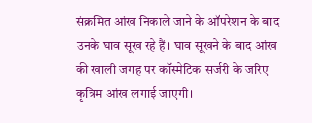संक्रमित आंख निकाले जाने के ऑपरेशन के बाद उनके घाव सूख रहे हैं। घाव सूखने के बाद आंख की खाली जगह पर कॉस्मेटिक सर्जरी के जरिए कृत्रिम आंख लगाई जाएगी।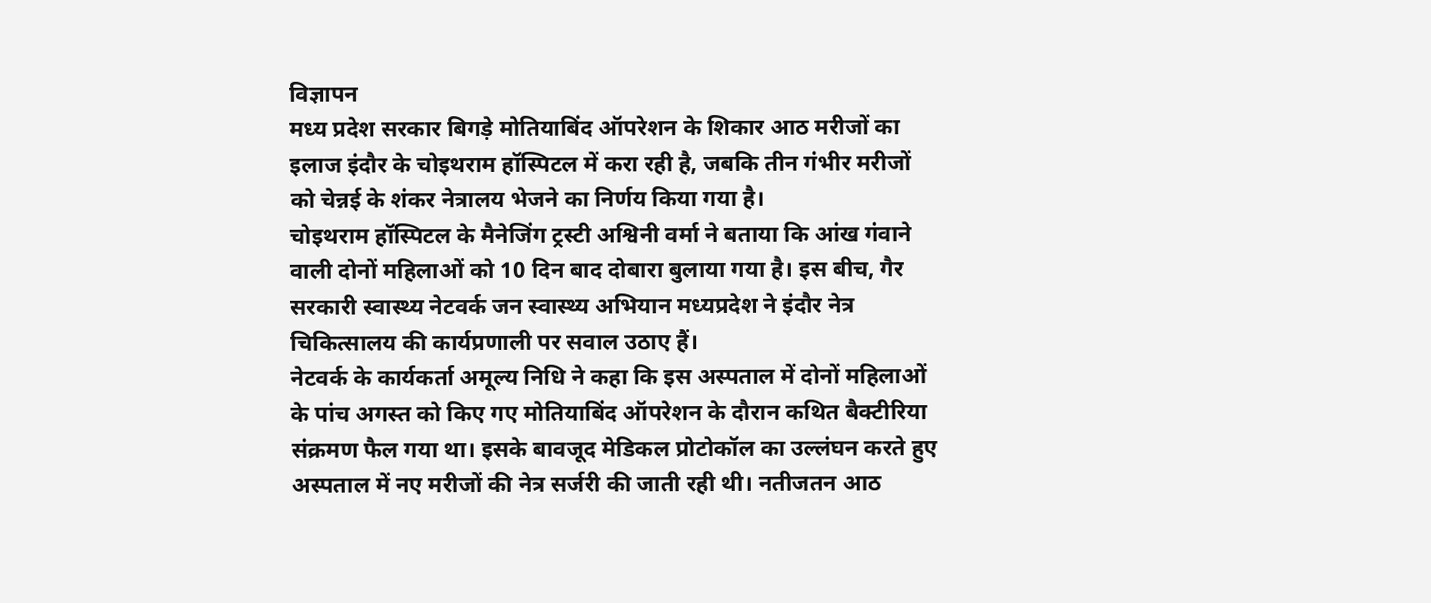विज्ञापन
मध्य प्रदेश सरकार बिगड़े मोतियाबिंद ऑपरेशन के शिकार आठ मरीजों का इलाज इंदौर के चोइथराम हॉस्पिटल में करा रही है, जबकि तीन गंभीर मरीजों को चेन्नई के शंकर नेत्रालय भेजने का निर्णय किया गया है।
चोइथराम हॉस्पिटल के मैनेजिंग ट्रस्टी अश्विनी वर्मा ने बताया कि आंख गंवाने वाली दोनों महिलाओं को 10 दिन बाद दोबारा बुलाया गया है। इस बीच, गैर सरकारी स्वास्थ्य नेटवर्क जन स्वास्थ्य अभियान मध्यप्रदेश ने इंदौर नेत्र चिकित्सालय की कार्यप्रणाली पर सवाल उठाए हैं।
नेटवर्क के कार्यकर्ता अमूल्य निधि ने कहा कि इस अस्पताल में दोनों महिलाओं के पांच अगस्त को किए गए मोतियाबिंद ऑपरेशन के दौरान कथित बैक्टीरिया संक्रमण फैल गया था। इसके बावजूद मेडिकल प्रोटोकॉल का उल्लंघन करते हुए अस्पताल में नए मरीजों की नेत्र सर्जरी की जाती रही थी। नतीजतन आठ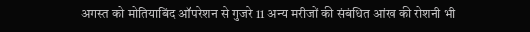अगस्त को मोतियाबिंद ऑपरेशन से गुजरे 11 अन्य मरीजों की संबंधित आंख की रोशनी भी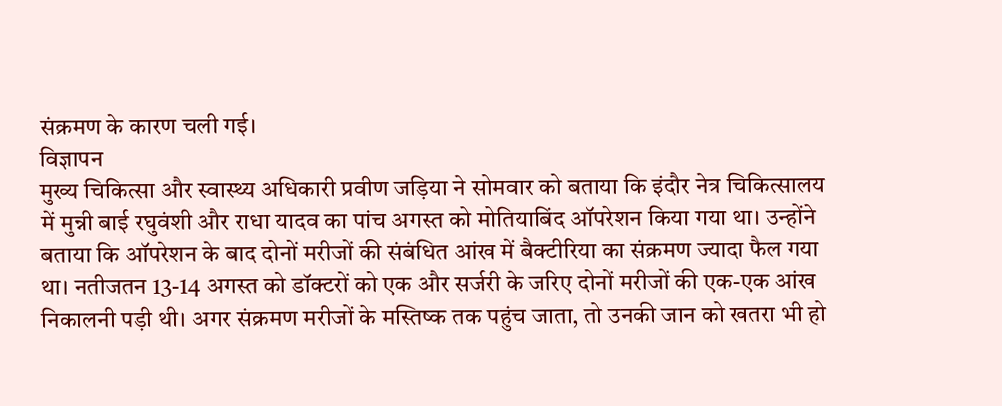संक्रमण के कारण चली गई।
विज्ञापन
मुख्य चिकित्सा और स्वास्थ्य अधिकारी प्रवीण जड़िया ने सोमवार को बताया कि इंदौर नेत्र चिकित्सालय में मुन्नी बाई रघुवंशी और राधा यादव का पांच अगस्त को मोतियाबिंद ऑपरेशन किया गया था। उन्होंने बताया कि ऑपरेशन के बाद दोनों मरीजों की संबंधित आंख में बैक्टीरिया का संक्रमण ज्यादा फैल गया था। नतीजतन 13-14 अगस्त को डॉक्टरों को एक और सर्जरी के जरिए दोनों मरीजों की एक-एक आंख निकालनी पड़ी थी। अगर संक्रमण मरीजों के मस्तिष्क तक पहुंच जाता, तो उनकी जान को खतरा भी हो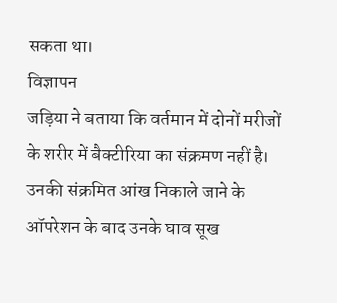सकता था।
विज्ञापन
जड़िया ने बताया कि वर्तमान में दोनों मरीजों के शरीर में बैक्टीरिया का संक्रमण नहीं है। उनकी संक्रमित आंख निकाले जाने के ऑपरेशन के बाद उनके घाव सूख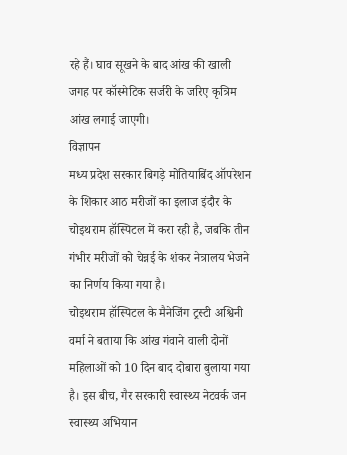रहे हैं। घाव सूखने के बाद आंख की खाली जगह पर कॉस्मेटिक सर्जरी के जरिए कृत्रिम आंख लगाई जाएगी।
विज्ञापन
मध्य प्रदेश सरकार बिगड़े मोतियाबिंद ऑपरेशन के शिकार आठ मरीजों का इलाज इंदौर के चोइथराम हॉस्पिटल में करा रही है, जबकि तीन गंभीर मरीजों को चेन्नई के शंकर नेत्रालय भेजने का निर्णय किया गया है।
चोइथराम हॉस्पिटल के मैनेजिंग ट्रस्टी अश्विनी वर्मा ने बताया कि आंख गंवाने वाली दोनों महिलाओं को 10 दिन बाद दोबारा बुलाया गया है। इस बीच, गैर सरकारी स्वास्थ्य नेटवर्क जन स्वास्थ्य अभियान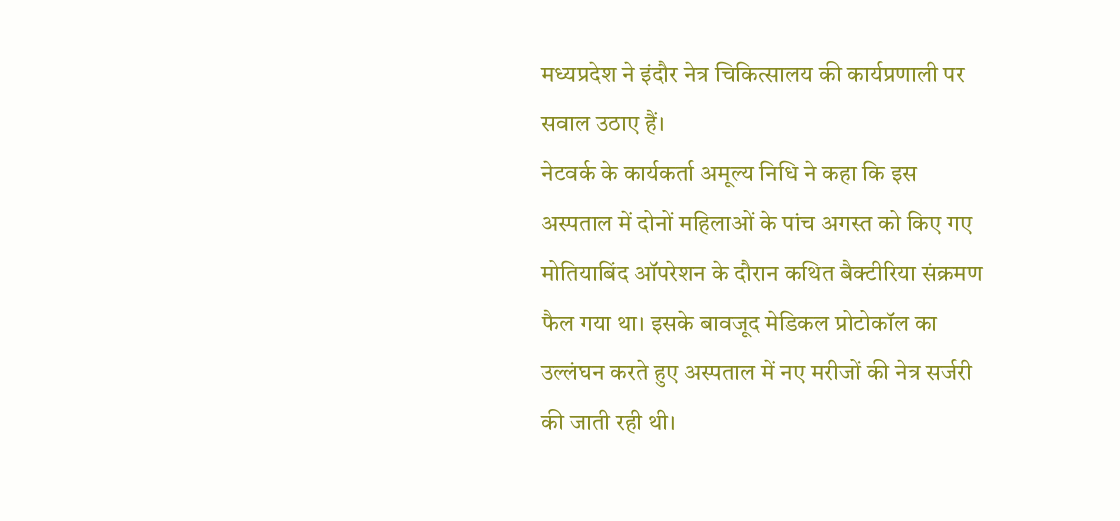मध्यप्रदेश ने इंदौर नेत्र चिकित्सालय की कार्यप्रणाली पर सवाल उठाए हैं।
नेटवर्क के कार्यकर्ता अमूल्य निधि ने कहा कि इस अस्पताल में दोनों महिलाओं के पांच अगस्त को किए गए मोतियाबिंद ऑपरेशन के दौरान कथित बैक्टीरिया संक्रमण फैल गया था। इसके बावजूद मेडिकल प्रोटोकॉल का उल्लंघन करते हुए अस्पताल में नए मरीजों की नेत्र सर्जरी की जाती रही थी।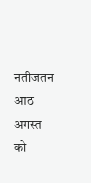नतीजतन आठ अगस्त को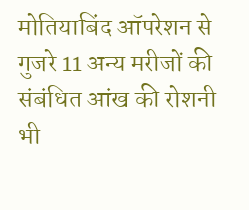मोतियाबिंद ऑपरेशन से गुजरे 11 अन्य मरीजों की संबंधित आंख की रोशनी भी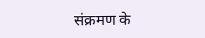संक्रमण के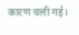कारण चली गई।